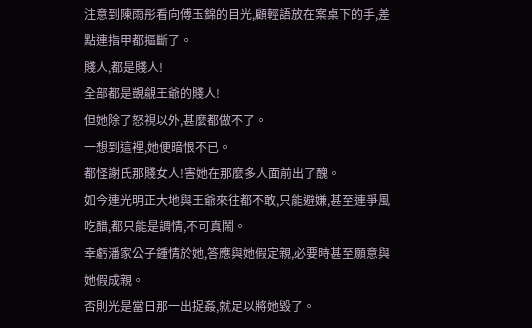注意到陳雨彤看向傅玉錦的目光,顧輕語放在案桌下的手,差點連指甲都摳斷了。
賤人,都是賤人!
全部都是覬覦王爺的賤人!
但她除了怒視以外,甚麼都做不了。
一想到這裡,她便暗恨不已。
都怪謝氏那賤女人!害她在那麼多人面前出了醜。
如今連光明正大地與王爺來往都不敢,只能避嫌,甚至連爭風吃醋,都只能是調情,不可真鬧。
幸虧潘家公子鍾情於她,答應與她假定親,必要時甚至願意與她假成親。
否則光是當日那一出捉姦,就足以將她毀了。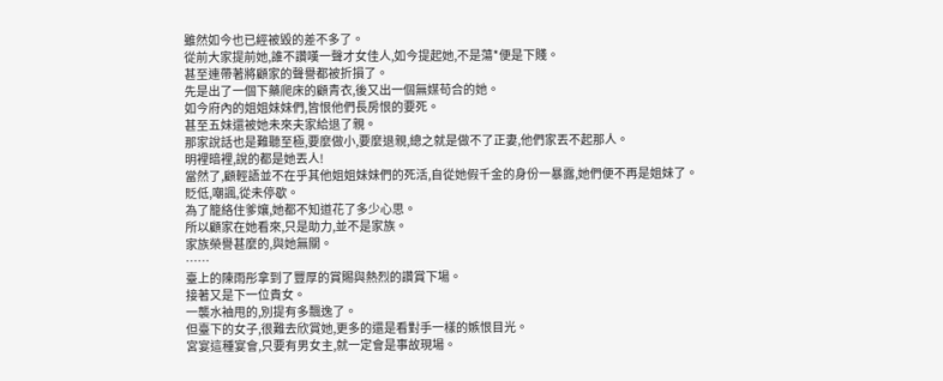雖然如今也已經被毀的差不多了。
從前大家提前她,誰不讚嘆一聲才女佳人,如今提起她,不是蕩*便是下賤。
甚至連帶著將顧家的聲譽都被折損了。
先是出了一個下藥爬床的顧青衣,後又出一個無媒苟合的她。
如今府內的姐姐妹妹們,皆恨他們長房恨的要死。
甚至五妹還被她未來夫家給退了親。
那家說話也是難聽至極,要麼做小,要麼退親,總之就是做不了正妻,他們家丟不起那人。
明裡暗裡,說的都是她丟人!
當然了,顧輕語並不在乎其他姐姐妹妹們的死活,自從她假千金的身份一暴露,她們便不再是姐妹了。
貶低,嘲諷,從未停歇。
為了籠絡住爹孃,她都不知道花了多少心思。
所以顧家在她看來,只是助力,並不是家族。
家族榮譽甚麼的,與她無關。
……
臺上的陳雨彤拿到了豐厚的賞賜與熱烈的讚賞下場。
接著又是下一位貴女。
一襲水袖甩的,別提有多飄逸了。
但臺下的女子,很難去欣賞她,更多的還是看對手一樣的嫉恨目光。
宮宴這種宴會,只要有男女主,就一定會是事故現場。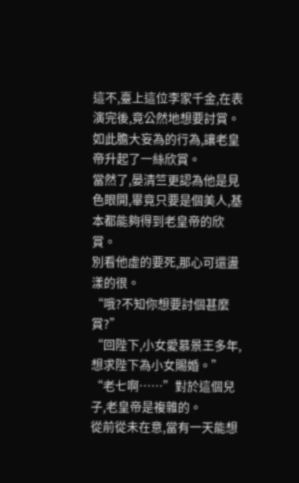這不,臺上這位李家千金,在表演完後,竟公然地想要討賞。
如此膽大妄為的行為,讓老皇帝升起了一絲欣賞。
當然了,晏清竺更認為他是見色眼開,畢竟只要是個美人,基本都能夠得到老皇帝的欣賞。
別看他虛的要死,那心可還盪漾的很。
“哦?不知你想要討個甚麼賞?”
“回陛下,小女愛慕景王多年,想求陛下為小女賜婚。”
“老七啊……”對於這個兒子,老皇帝是複雜的。
從前從未在意,當有一天能想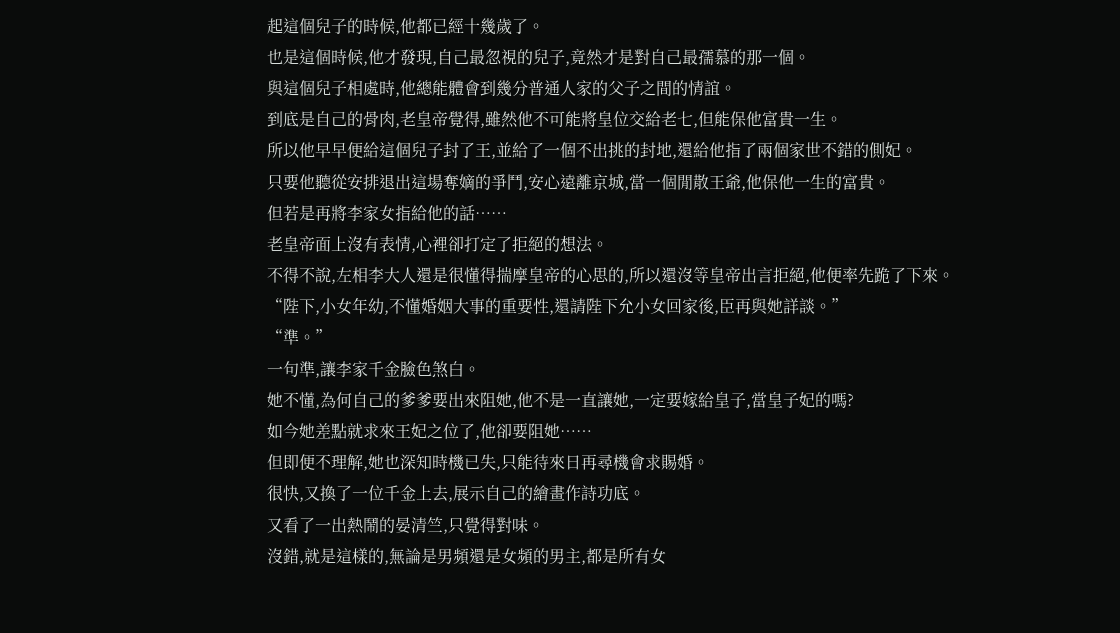起這個兒子的時候,他都已經十幾歲了。
也是這個時候,他才發現,自己最忽視的兒子,竟然才是對自己最孺慕的那一個。
與這個兒子相處時,他總能體會到幾分普通人家的父子之間的情誼。
到底是自己的骨肉,老皇帝覺得,雖然他不可能將皇位交給老七,但能保他富貴一生。
所以他早早便給這個兒子封了王,並給了一個不出挑的封地,還給他指了兩個家世不錯的側妃。
只要他聽從安排退出這場奪嫡的爭鬥,安心遠離京城,當一個閒散王爺,他保他一生的富貴。
但若是再將李家女指給他的話……
老皇帝面上沒有表情,心裡卻打定了拒絕的想法。
不得不說,左相李大人還是很懂得揣摩皇帝的心思的,所以還沒等皇帝出言拒絕,他便率先跪了下來。
“陛下,小女年幼,不懂婚姻大事的重要性,還請陛下允小女回家後,臣再與她詳談。”
“準。”
一句準,讓李家千金臉色煞白。
她不懂,為何自己的爹爹要出來阻她,他不是一直讓她,一定要嫁給皇子,當皇子妃的嗎?
如今她差點就求來王妃之位了,他卻要阻她……
但即便不理解,她也深知時機已失,只能待來日再尋機會求賜婚。
很快,又換了一位千金上去,展示自己的繪畫作詩功底。
又看了一出熱鬧的晏清竺,只覺得對味。
沒錯,就是這樣的,無論是男頻還是女頻的男主,都是所有女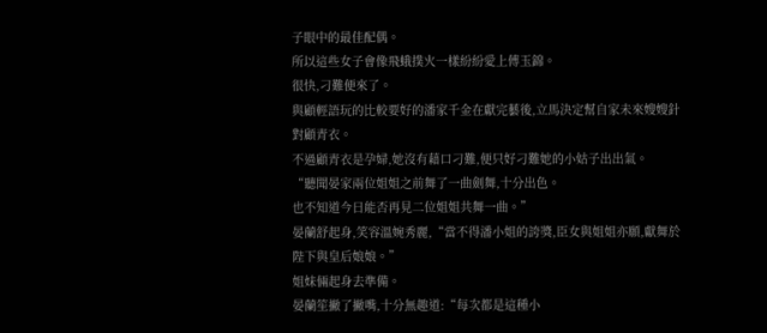子眼中的最佳配偶。
所以這些女子會像飛蛾撲火一樣紛紛愛上傅玉錦。
很快,刁難便來了。
與顧輕語玩的比較要好的潘家千金在獻完藝後,立馬決定幫自家未來嫂嫂針對顧青衣。
不過顧青衣是孕婦,她沒有藉口刁難,便只好刁難她的小姑子出出氣。
“聽聞晏家兩位姐姐之前舞了一曲劍舞,十分出色。
也不知道今日能否再見二位姐姐共舞一曲。”
晏蘭舒起身,笑容溫婉秀麗,“當不得潘小姐的誇獎,臣女與姐姐亦願,獻舞於陛下與皇后娘娘。”
姐妹倆起身去準備。
晏蘭笙撇了撇嘴,十分無趣道:“每次都是這種小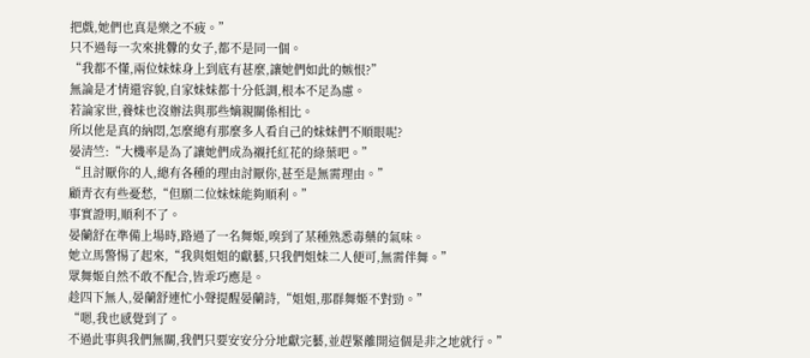把戲,她們也真是樂之不疲。”
只不過每一次來挑釁的女子,都不是同一個。
“我都不懂,兩位妹妹身上到底有甚麼,讓她們如此的嫉恨?”
無論是才情還容貌,自家妹妹都十分低調,根本不足為慮。
若論家世,養妹也沒辦法與那些嫡親關係相比。
所以他是真的納悶,怎麼總有那麼多人看自己的妹妹們不順眼呢?
晏清竺:“大機率是為了讓她們成為襯托紅花的綠葉吧。”
“且討厭你的人,總有各種的理由討厭你,甚至是無需理由。”
顧青衣有些憂愁,“但願二位妹妹能夠順利。”
事實證明,順利不了。
晏蘭舒在準備上場時,路過了一名舞姬,嗅到了某種熟悉毒藥的氣味。
她立馬警惕了起來,“我與姐姐的獻藝,只我們姐妹二人便可,無需伴舞。”
眾舞姬自然不敢不配合,皆乖巧應是。
趁四下無人,晏蘭舒連忙小聲提醒晏蘭詩,“姐姐,那群舞姬不對勁。”
“嗯,我也感覺到了。
不過此事與我們無關,我們只要安安分分地獻完藝,並趕緊離開這個是非之地就行。”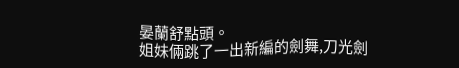晏蘭舒點頭。
姐妹倆跳了一出新編的劍舞,刀光劍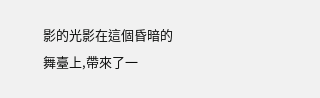影的光影在這個昏暗的舞臺上,帶來了一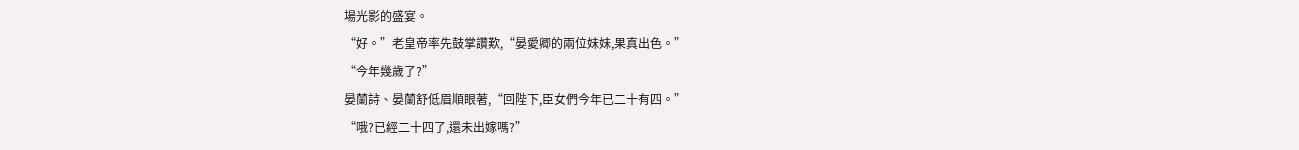場光影的盛宴。
“好。”老皇帝率先鼓掌讚歎,“晏愛卿的兩位妹妹,果真出色。”
“今年幾歲了?”
晏蘭詩、晏蘭舒低眉順眼著,“回陛下,臣女們今年已二十有四。”
“哦?已經二十四了,還未出嫁嗎?”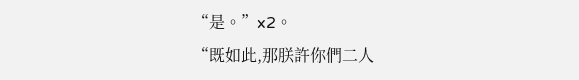“是。”x2。
“既如此,那朕許你們二人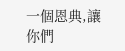一個恩典,讓你們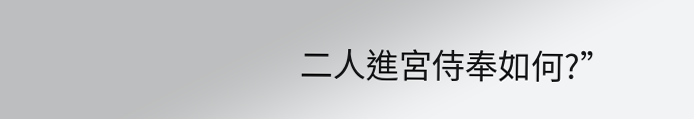二人進宮侍奉如何?”